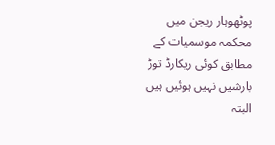پوٹھوہار ریجن میں محکمہ موسمیات کے مطابق کوئی ریکارڈ توڑ بارشیں نہیں ہوئیں ہیں البتہ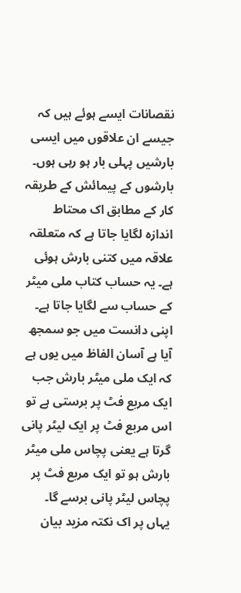نقصانات ایسے ہوئے ہیں کہ جیسے ان علاقوں میں ایسی بارشیں پہلی بار ہو رہی ہوں۔ بارشوں کے پیمائش کے طریقہ کار کے مطابق اک محتاط اندازہ لگایا جاتا ہے کہ متعلقہ علاقہ میں کتنی بارش ہوئی ہے۔ یہ حساب کتاب ملی میٹر کے حساب سے لگایا جاتا ہے۔ اپنی دانست میں جو سمجھ آیا ہے آسان الفاظ میں یوں ہے کہ ایک ملی میٹر بارش جب ایک مربع فٹ پر برستی ہے تو اس مربع فٹ پر ایک لیٹر پانی گرتا ہے یعنی پچاس ملی میٹر بارش ہو تو ایک مربع فٹ پر پچاس لیٹر پانی برسے گا۔ یہاں پر اک نکتہ مزید بیان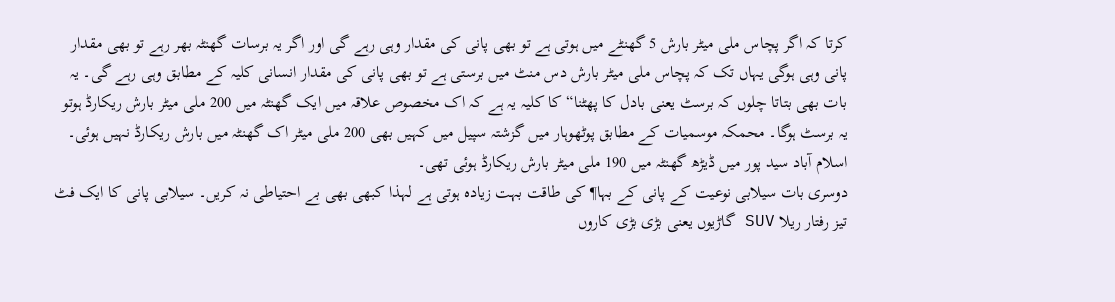کرتا کہ اگر پچاس ملی میٹر بارش 5 گھنٹے میں ہوتی ہے تو بھی پانی کی مقدار وہی رہے گی اور اگر یہ برسات گھنٹہ بھر رہے تو بھی مقدار پانی وہی ہوگی یہاں تک کہ پچاس ملی میٹر بارش دس منٹ میں برستی ہے تو بھی پانی کی مقدار انسانی کلیہ کے مطابق وہی رہے گی۔ یہ بات بھی بتاتا چلوں کہ برسٹ یعنی بادل کا پھٹنا“ کا کلیہ یہ ہے کہ اک مخصوص علاقہ میں ایک گھنٹہ میں 200 ملی میٹر بارش ریکارڈ ہوتو یہ برسٹ ہوگا۔ محمکہ موسمیات کے مطابق پوٹھوہار میں گزشتہ سپیل میں کہیں بھی 200 ملی میٹر اک گھنٹہ میں بارش ریکارڈ نہیں ہوئی۔ اسلام آباد سید پور میں ڈیڑھ گھنٹہ میں 190 ملی میٹر بارش ریکارڈ ہوئی تھی۔
دوسری بات سیلابی نوعیت کے پانی کے بہا¶ کی طاقت بہت زیادہ ہوتی ہے لہذا کبھی بھی بے احتیاطی نہ کریں۔ سیلابی پانی کا ایک فٹ تیز رفتار ریلا SUV گاڑیوں یعنی بڑی بڑی کاروں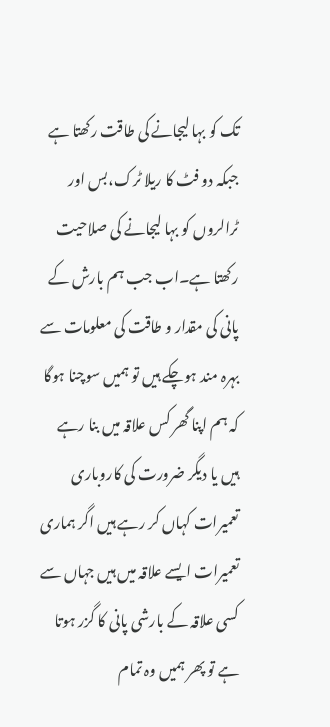تک کو بہا لیجانے کی طاقت رکھتا ہے جبکہ دو فٹ کا ریلا ٹرک،بس اور ٹرالروں کو بہا لیجانے کی صلاحیت رکھتا ہے۔اب جب ہم بارش کے پانی کی مقدار و طاقت کی معلومات سے بہرہ مند ہوچکے ہیں تو ہمیں سوچنا ہوگا کہ ہم اپنا گھر کس علاقہ میں بنا رہے ہیں یا دیگر ضرورت کی کاروباری تعمیرات کہاں کر رہے ہیں اگر ہماری تعمیرات ایسے علاقہ میں ہیں جہاں سے کسی علاقہ کے بارشی پانی کا گزر ہوتا ہے تو پھر ہمیں وہ تمام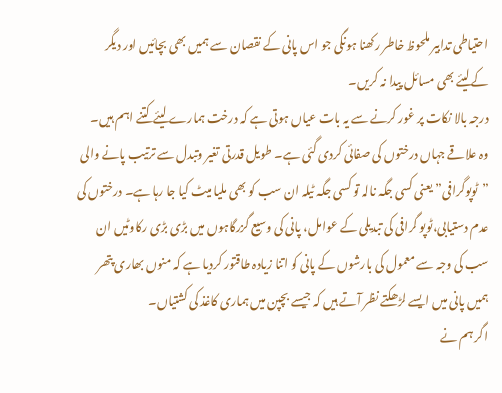احتیاطی تدابیر ملحوظ خاطر رکھنا ہونگی جو اس پانی کے نقصان سے ہمیں بھی بچائیں اور دیگر کےلیئے بھی مسائل پیدا نہ کریں۔
درجہ بالا نکات پر غور کرنے سے یہ بات عیاں ہوتی ہے کہ درخت ہمارے لیئے کتنے اہم ہیں۔ وہ علاقے جہاں درختوں کی صفائی کردی گئی ہے۔ طویل قدرتی تغیر وتبدل سے ترتیب پانے والی ”ٹوپوگرافی” یعنی کسی جگہ نالہ تو کسی جگہ ٹیلہ ان سب کو بھی ملیا میٹ کیا جا رہا ہے۔ درختوں کی عدم دستیابی،ٹوپو گرافی کی تبدیلی کے عوامل، پانی کی وسیع گزرگاہوں میں بڑی بڑی رکاوٹیں ان سب کی وجہ سے معمول کی بارشوں کے پانی کو اتنا زیادہ طاقتور کردیا ہے کہ منوں بھاری پتھر ہمیں پانی میں ایسے لڑھکتے نظر آتے ہیں کہ جیسے بچپن میں ہماری کاغذ کی کشتیاں۔
اگر ہم نے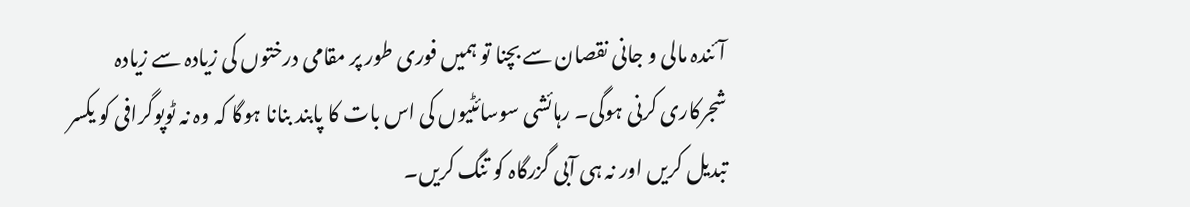آئندہ مالی و جانی نقصان سے بچنا تو ہمیں فوری طور پر مقامی درختوں کی زیادہ سے زیادہ شجرکاری کرنی ہوگی۔ رہائشی سوسائٹیوں کی اس بات کا پابند بنانا ہوگا کہ وہ نہ ٹوپوگرافی کو یکسر تبدیل کریں اور نہ ہی آبی گزرگاہ کو تنگ کریں۔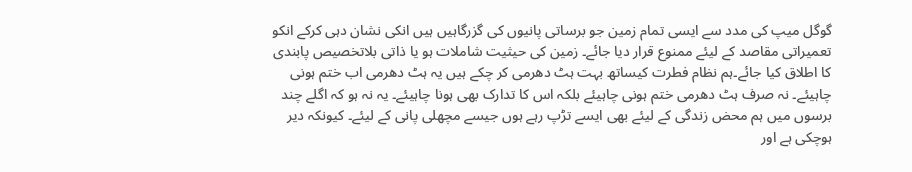گوگل میپ کی مدد سے ایسی تمام زمین جو برساتی پانیوں کی گزرگاہیں ہیں انکی نشان دہی کرکے انکو تعمیراتی مقاصد کے لیئے ممنوع قرار دیا جائے۔ زمین کی حیثیت شاملات ہو یا ذاتی بلاتخصیص پابندی کا اطلاق کیا جائے۔ہم نظام فطرت کیساتھ بہت ہٹ دھرمی کر چکے ہیں یہ ہٹ دھرمی اب ختم ہونی چاہیئے۔ نہ صرف ہٹ دھرمی ختم ہونی چاہیئے بلکہ اس کا تدارک بھی ہونا چاہیئے۔ یہ نہ ہو کہ اگلے چند برسوں میں ہم محض زندگی کے لیئے بھی ایسے تڑپ رہے ہوں جیسے مچھلی پانی کے لیئے۔ کیونکہ دیر ہوچکی ہے اور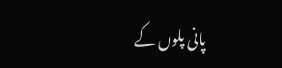پانی پلوں کے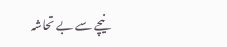نیچے سے بے تحاشہ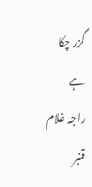گزر چکا ہے
راجہ غلام قنبر